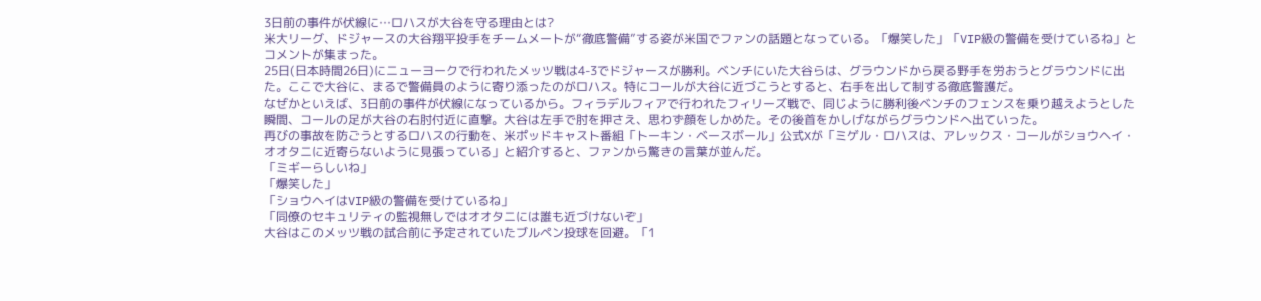3日前の事件が伏線に…ロハスが大谷を守る理由とは?
米大リーグ、ドジャースの大谷翔平投手をチームメートが“徹底警備”する姿が米国でファンの話題となっている。「爆笑した」「VIP級の警備を受けているね」とコメントが集まった。
25日(日本時間26日)にニューヨークで行われたメッツ戦は4-3でドジャースが勝利。ベンチにいた大谷らは、グラウンドから戻る野手を労おうとグラウンドに出た。ここで大谷に、まるで警備員のように寄り添ったのがロハス。特にコールが大谷に近づこうとすると、右手を出して制する徹底警護だ。
なぜかといえば、3日前の事件が伏線になっているから。フィラデルフィアで行われたフィリーズ戦で、同じように勝利後ベンチのフェンスを乗り越えようとした瞬間、コールの足が大谷の右肘付近に直撃。大谷は左手で肘を押さえ、思わず顔をしかめた。その後首をかしげながらグラウンドへ出ていった。
再びの事故を防ごうとするロハスの行動を、米ポッドキャスト番組「トーキン・ベースボール」公式Xが「ミゲル・ロハスは、アレックス・コールがショウヘイ・オオタニに近寄らないように見張っている」と紹介すると、ファンから驚きの言葉が並んだ。
「ミギーらしいね」
「爆笑した」
「ショウヘイはVIP級の警備を受けているね」
「同僚のセキュリティの監視無しではオオタニには誰も近づけないぞ」
大谷はこのメッツ戦の試合前に予定されていたブルペン投球を回避。「1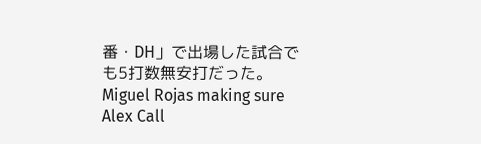番・DH」で出場した試合でも5打数無安打だった。
Miguel Rojas making sure Alex Call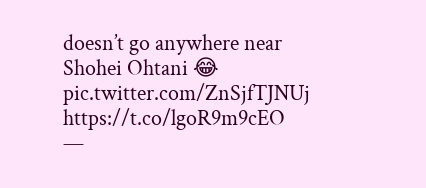doesn’t go anywhere near Shohei Ohtani 😂 pic.twitter.com/ZnSjfTJNUj https://t.co/lgoR9m9cEO
—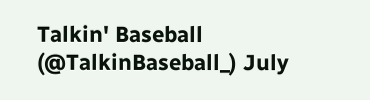Talkin' Baseball
(@TalkinBaseball_) July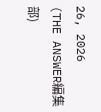26, 2026
(THE ANSWER編集部)